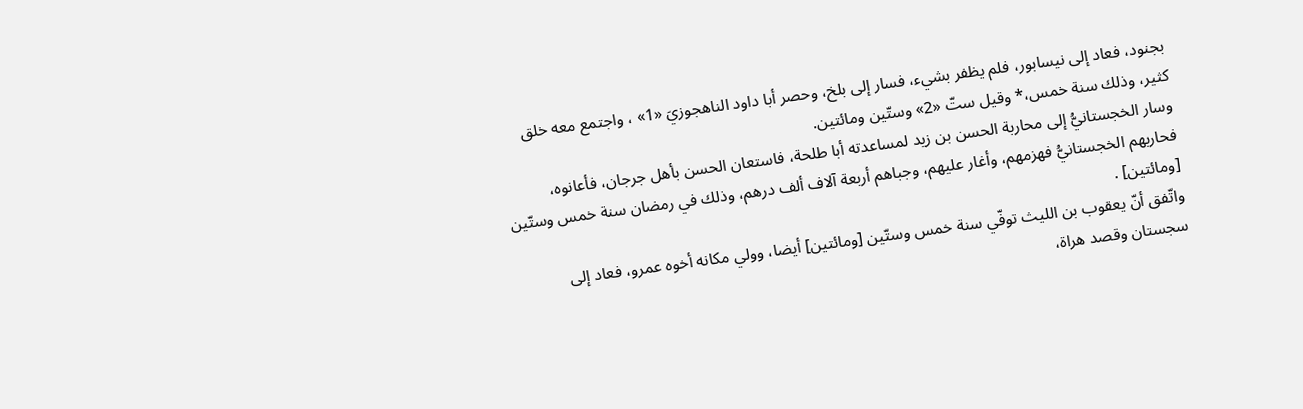بجنود، فعاد إلى نيسابور، فلم يظفر بشيء، فسار إلى بلخ، وحصر أبا داود الناهجوزيَ «1» ، واجتمع معه خلق كثير، وذلك سنة خمس،* وقيل ستّ «2» وستّين ومائتين.
وسار الخجستانيُّ إلى محاربة الحسن بن زيد لمساعدته أبا طلحة، فاستعان الحسن بأهل جرجان، فأعانوه، فحاربهم الخجستانيُّ فهزمهم، وأغار عليهم، وجباهم أربعة آلاف ألف درهم، وذلك في رمضان سنة خمس وستّين [ومائتين] .
واتّفق أنّ يعقوب بن الليث توفّي سنة خمس وستّين [ومائتين] أيضا، وولي مكانه أخوه عمرو، فعاد إلى سجستان وقصد هراة،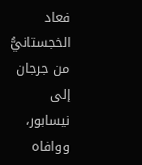فعاد الخجستانيُّ من جرجان إلى نيسابور، ووافاه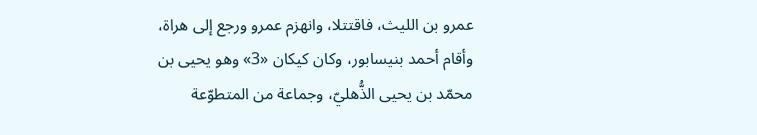عمرو بن الليث، فاقتتلا، وانهزم عمرو ورجع إلى هراة، وأقام أحمد بنيسابور، وكان كيكان «3» وهو يحيى بن محمّد بن يحيى الذُّهليّ، وجماعة من المتطوّعة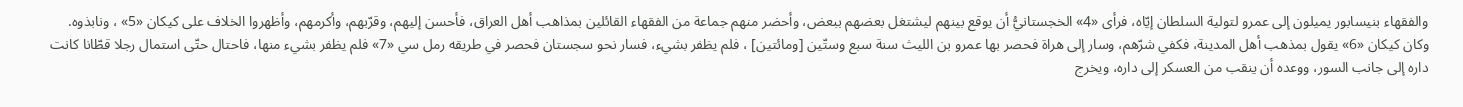والفقهاء بنيسابور يميلون إلى عمرو لتولية السلطان إيّاه، فرأى «4» الخجستانيُّ أن يوقع بينهم ليشتغل بعضهم ببعض، وأحضر منهم جماعة من الفقهاء القائلين بمذاهب أهل العراق، فأحسن إليهم، وقرّبهم، وأكرمهم، وأظهروا الخلاف على كيكان «5» ، ونابذوه.
وكان كيكان «6» يقول بمذهب أهل المدينة، فكفي شرّهم، وسار إلى هراة فحصر بها عمرو بن الليث سنة سبع وستّين [ومائتين] ، فلم يظفر بشيء، فسار نحو سجستان فحصر في طريقه رمل سي «7» فلم يظفر بشيء منها، فاحتال حتّى استمال رجلا قطّانا كانت داره إلى جانب السور، ووعده أن ينقب من العسكر إلى داره، ويخرج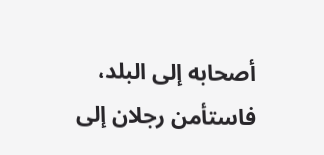أصحابه إلى البلد، فاستأمن رجلان إلى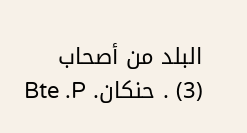البلد من أصحاب
(3) . حنكان. Bte .P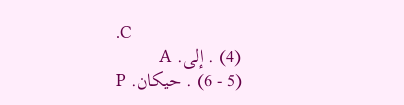.C
(4) . إلى. A
(5 - 6) . حيكان. P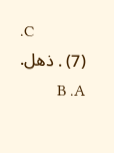.C
(7) . ذهل. B .A